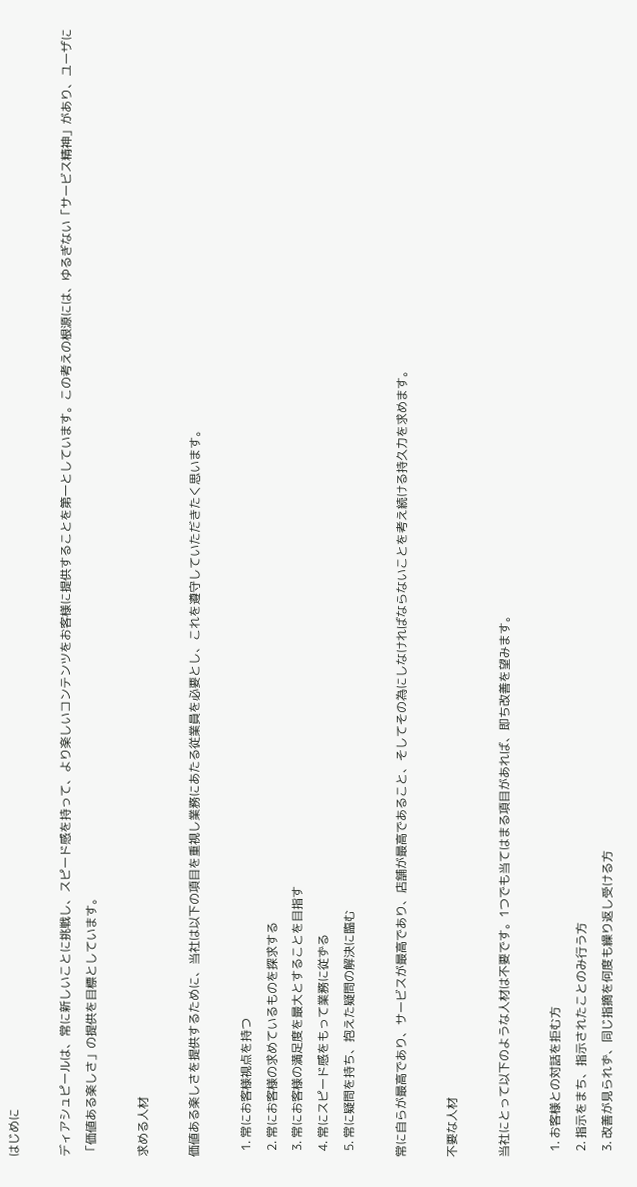はじめに

ディアシュピールは、常に新しいことに挑戦し、スピード感を持って、より楽しいコンテンツをお客様に提供することを第一としています。この考えの根源には、ゆるぎない「サービス精神」があり、ユーザに「価値ある楽しさ」の提供を目標としています。

求める人材

価値ある楽しさを提供するために、当社は以下の項目を重視し業務にあたる従業員を必要とし、これを遵守していただきたく思います。

  1. 常にお客様視点を持つ
  2. 常にお客様の求めているものを探求する
  3. 常にお客様の満足度を最大とすることを目指す
  4. 常にスピード感をもって業務に従ずる
  5. 常に疑問を持ち、抱えた疑問の解決に臨む

常に自らが最高であり、サービスが最高であり、店舗が最高であること、そしてその為にしなければならないことを考え続ける持久力を求めます。

不要な人材

当社にとって以下のような人材は不要です。1つでも当てはまる項目があれば、即ち改善を望みます。

  1. お客様との対話を拒む方
  2. 指示をまち、指示されたことのみ行う方
  3. 改善が見られず、同じ指摘を何度も繰り返し受ける方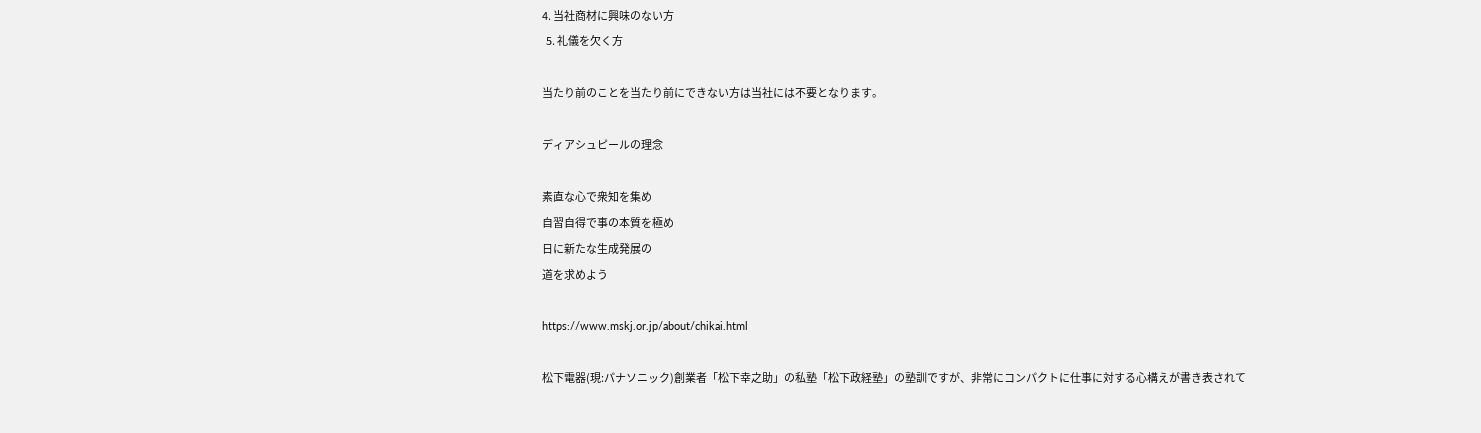4. 当社商材に興味のない方
  5. 礼儀を欠く方

当たり前のことを当たり前にできない方は当社には不要となります。

ディアシュピールの理念

素直な心で衆知を集め
自習自得で事の本質を極め
日に新たな生成発展の
道を求めよう

https://www.mskj.or.jp/about/chikai.html

松下電器(現:パナソニック)創業者「松下幸之助」の私塾「松下政経塾」の塾訓ですが、非常にコンパクトに仕事に対する心構えが書き表されて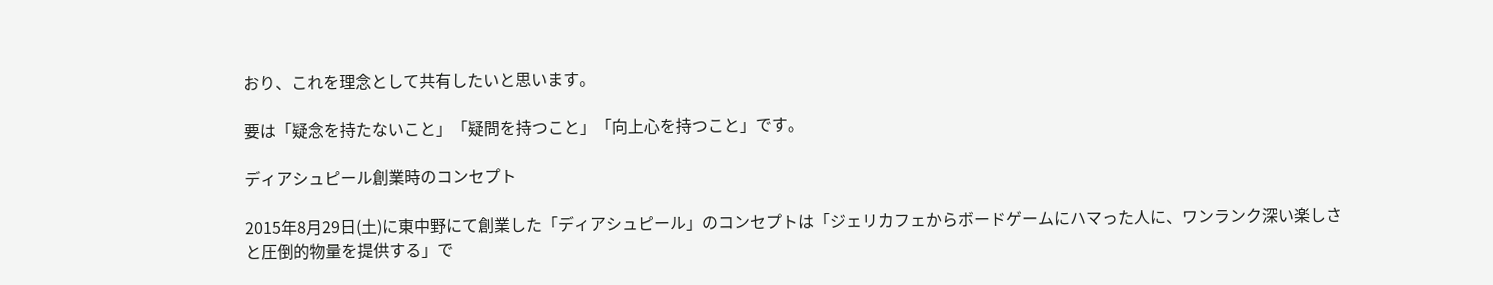おり、これを理念として共有したいと思います。

要は「疑念を持たないこと」「疑問を持つこと」「向上心を持つこと」です。

ディアシュピール創業時のコンセプト

2015年8月29日(土)に東中野にて創業した「ディアシュピール」のコンセプトは「ジェリカフェからボードゲームにハマった人に、ワンランク深い楽しさと圧倒的物量を提供する」で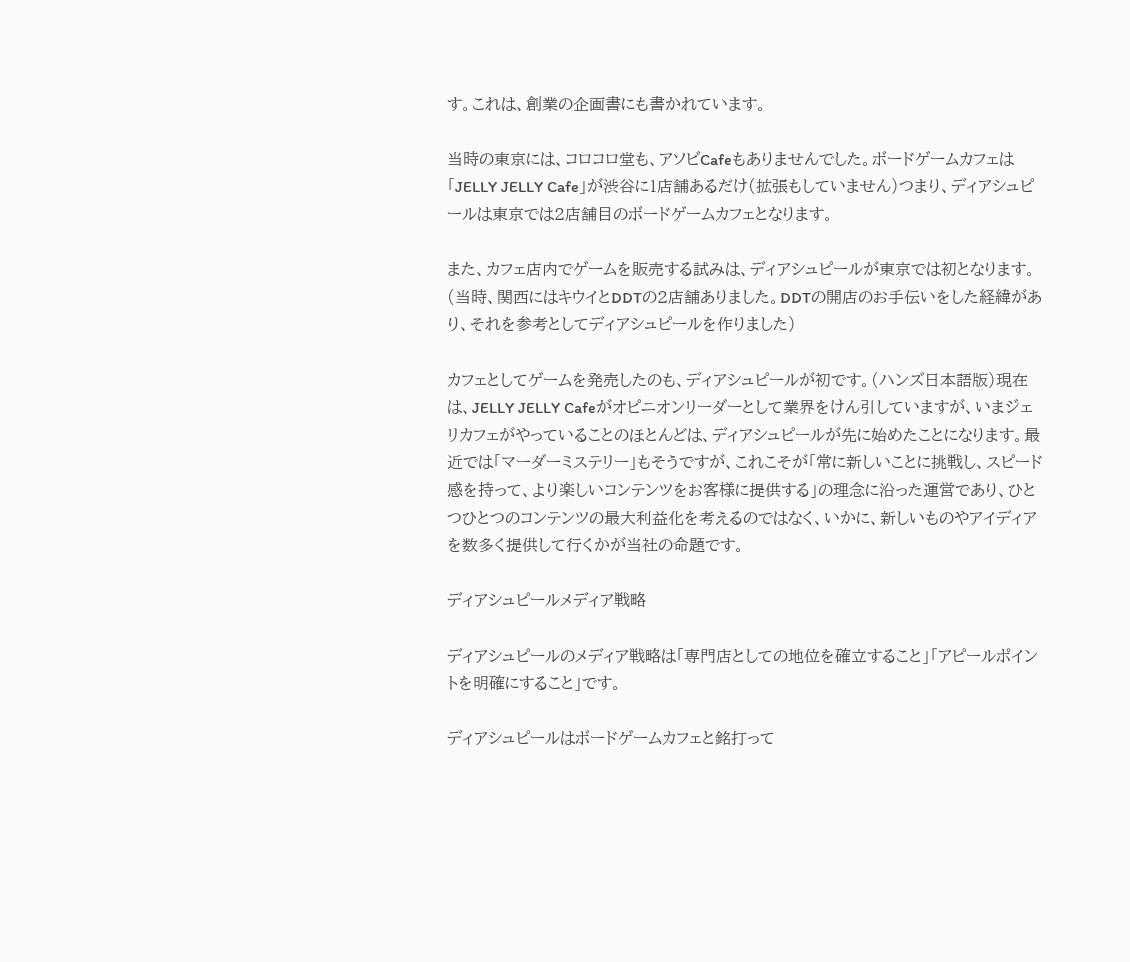す。これは、創業の企画書にも書かれています。

当時の東京には、コロコロ堂も、アソビCafeもありませんでした。ボードゲームカフェは「JELLY JELLY Cafe」が渋谷に1店舗あるだけ(拡張もしていません)つまり、ディアシュピールは東京では2店舗目のボードゲームカフェとなります。

また、カフェ店内でゲームを販売する試みは、ディアシュピールが東京では初となります。(当時、関西にはキウイとDDTの2店舗ありました。DDTの開店のお手伝いをした経緯があり、それを参考としてディアシュピールを作りました)

カフェとしてゲームを発売したのも、ディアシュピールが初です。(ハンズ日本語版)現在は、JELLY JELLY Cafeがオピニオンリーダーとして業界をけん引していますが、いまジェリカフェがやっていることのほとんどは、ディアシュピールが先に始めたことになります。最近では「マーダーミステリー」もそうですが、これこそが「常に新しいことに挑戦し、スピード感を持って、より楽しいコンテンツをお客様に提供する」の理念に沿った運営であり、ひとつひとつのコンテンツの最大利益化を考えるのではなく、いかに、新しいものやアイディアを数多く提供して行くかが当社の命題です。

ディアシュピールメディア戦略

ディアシュピールのメディア戦略は「専門店としての地位を確立すること」「アピールポイントを明確にすること」です。

ディアシュピールはボードゲームカフェと銘打って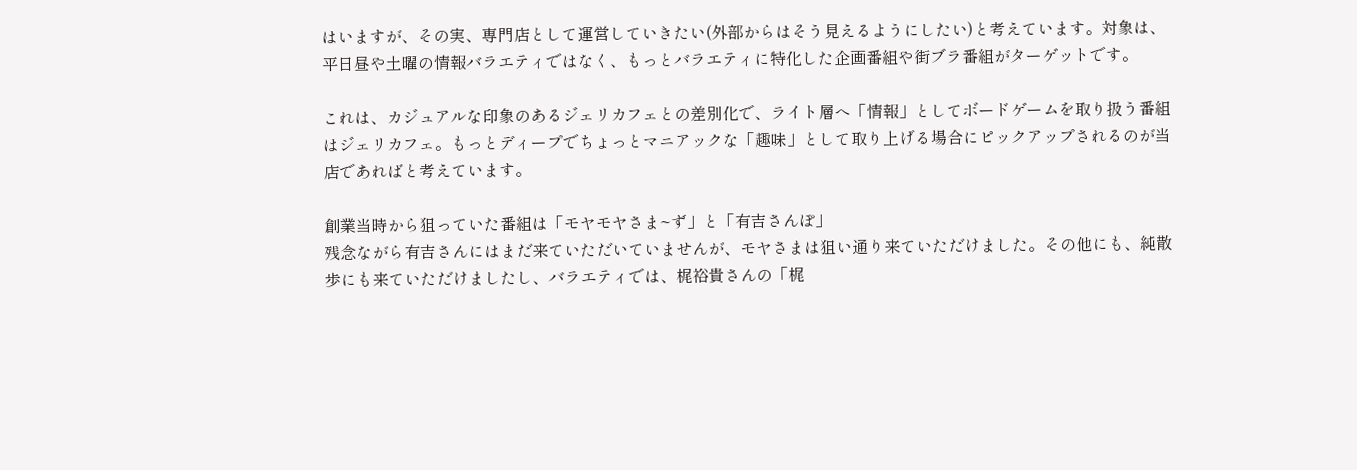はいますが、その実、専門店として運営していきたい(外部からはそう見えるようにしたい)と考えています。対象は、平日昼や土曜の情報バラエティではなく、もっとバラエティに特化した企画番組や街ブラ番組がターゲットです。

これは、カジュアルな印象のあるジェリカフェとの差別化で、ライト層へ「情報」としてボードゲームを取り扱う番組はジェリカフェ。もっとディープでちょっとマニアックな「趣味」として取り上げる場合にピックアップされるのが当店であればと考えています。

創業当時から狙っていた番組は「モヤモヤさま~ず」と「有吉さんぽ」
残念ながら有吉さんにはまだ来ていただいていませんが、モヤさまは狙い通り来ていただけました。その他にも、純散歩にも来ていただけましたし、バラエティでは、梶裕貴さんの「梶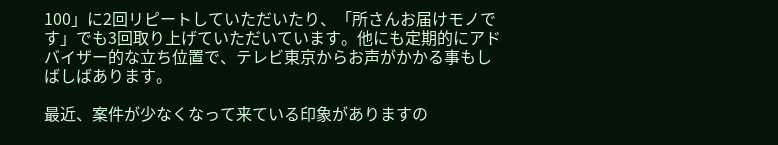100」に2回リピートしていただいたり、「所さんお届けモノです」でも3回取り上げていただいています。他にも定期的にアドバイザー的な立ち位置で、テレビ東京からお声がかかる事もしばしばあります。

最近、案件が少なくなって来ている印象がありますの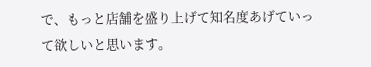で、もっと店舗を盛り上げて知名度あげていって欲しいと思います。